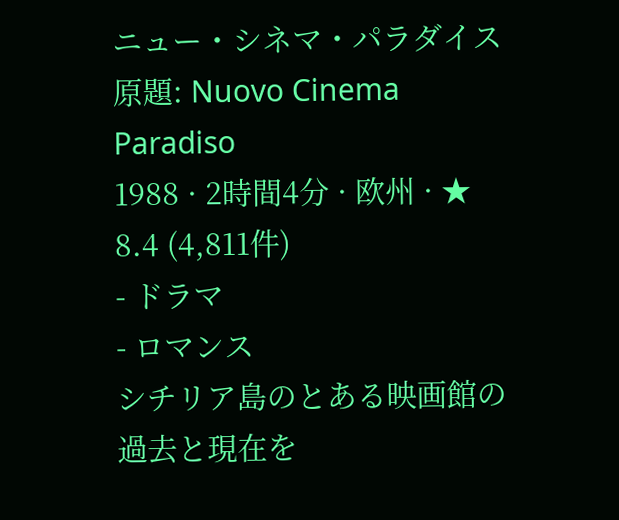ニュー・シネマ・パラダイス
原題: Nuovo Cinema Paradiso
1988 · 2時間4分 · 欧州 · ★ 8.4 (4,811件)
- ドラマ
- ロマンス
シチリア島のとある映画館の過去と現在を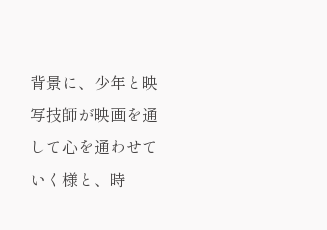背景に、少年と映写技師が映画を通して心を通わせていく様と、時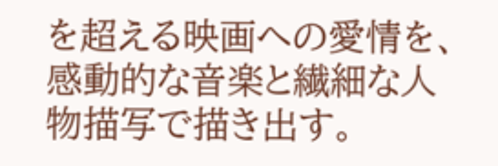を超える映画への愛情を、感動的な音楽と繊細な人物描写で描き出す。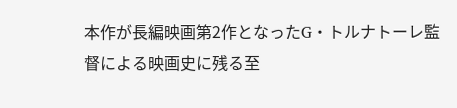本作が長編映画第2作となったG・トルナトーレ監督による映画史に残る至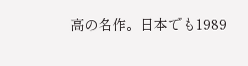高の名作。日本でも1989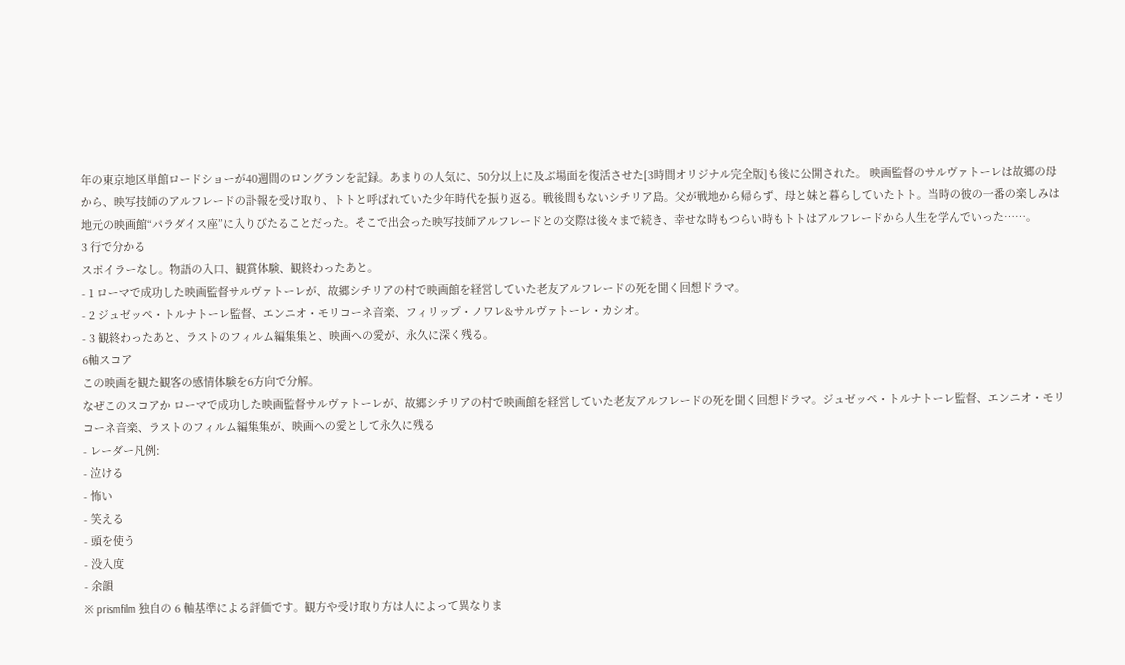年の東京地区単館ロードショーが40週間のロングランを記録。あまりの人気に、50分以上に及ぶ場面を復活させた[3時間オリジナル完全版]も後に公開された。 映画監督のサルヴァトーレは故郷の母から、映写技師のアルフレードの訃報を受け取り、トトと呼ばれていた少年時代を振り返る。戦後間もないシチリア島。父が戦地から帰らず、母と妹と暮らしていたトト。当時の彼の一番の楽しみは地元の映画館“パラダイス座”に入りびたることだった。そこで出会った映写技師アルフレードとの交際は後々まで続き、幸せな時もつらい時もトトはアルフレードから人生を学んでいった……。
3 行で分かる
スポイラーなし。物語の入口、観賞体験、観終わったあと。
- 1 ローマで成功した映画監督サルヴァトーレが、故郷シチリアの村で映画館を経営していた老友アルフレードの死を聞く回想ドラマ。
- 2 ジュゼッペ・トルナトーレ監督、エンニオ・モリコーネ音楽、フィリップ・ノワレ&サルヴァトーレ・カシオ。
- 3 観終わったあと、ラストのフィルム編集集と、映画への愛が、永久に深く残る。
6軸スコア
この映画を観た観客の感情体験を6方向で分解。
なぜこのスコアか ローマで成功した映画監督サルヴァトーレが、故郷シチリアの村で映画館を経営していた老友アルフレードの死を聞く回想ドラマ。ジュゼッペ・トルナトーレ監督、エンニオ・モリコーネ音楽、ラストのフィルム編集集が、映画への愛として永久に残る
- レーダー凡例:
- 泣ける
- 怖い
- 笑える
- 頭を使う
- 没入度
- 余韻
※ prismfilm 独自の 6 軸基準による評価です。観方や受け取り方は人によって異なりま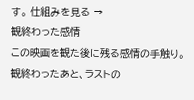す。 仕組みを見る →
観終わった感情
この映画を観た後に残る感情の手触り。
観終わったあと、ラストの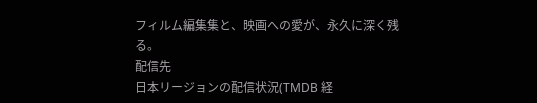フィルム編集集と、映画への愛が、永久に深く残る。
配信先
日本リージョンの配信状況(TMDB 経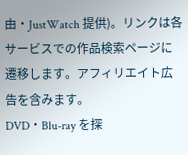由・JustWatch 提供)。リンクは各サービスでの作品検索ページに遷移します。アフィリエイト広告を含みます。
DVD・Blu-ray を探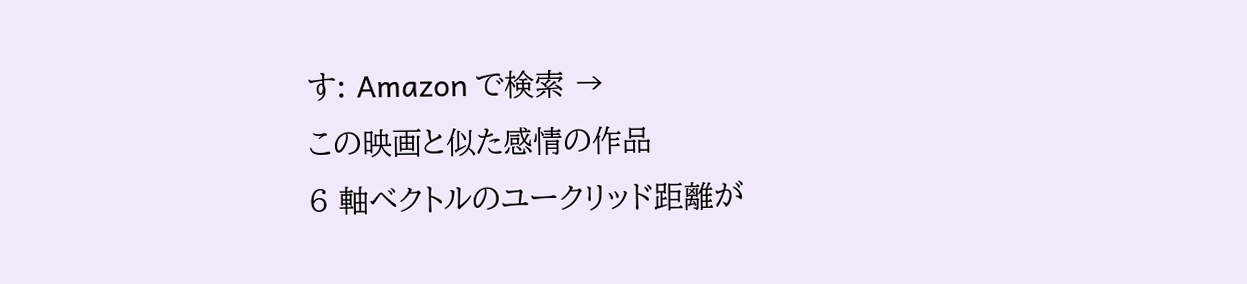す: Amazon で検索 →
この映画と似た感情の作品
6 軸ベクトルのユークリッド距離が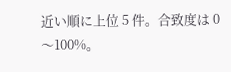近い順に上位 5 件。合致度は 0〜100%。